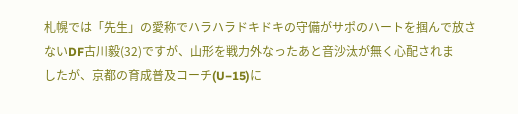札幌では「先生」の愛称でハラハラドキドキの守備がサポのハートを掴んで放さ
ないDF古川毅(32)ですが、山形を戦力外なったあと音沙汰が無く心配されま
したが、京都の育成普及コーチ(U−15)に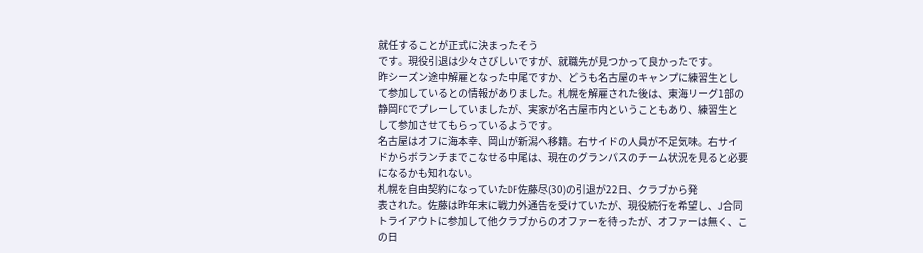就任することが正式に決まったそう
です。現役引退は少々さびしいですが、就職先が見つかって良かったです。
昨シーズン途中解雇となった中尾ですか、どうも名古屋のキャンプに練習生とし
て参加しているとの情報がありました。札幌を解雇された後は、東海リーグ1部の
静岡FCでプレーしていましたが、実家が名古屋市内ということもあり、練習生と
して参加させてもらっているようです。
名古屋はオフに海本幸、岡山が新潟へ移籍。右サイドの人員が不足気味。右サイ
ドからボランチまでこなせる中尾は、現在のグランパスのチーム状況を見ると必要
になるかも知れない。
札幌を自由契約になっていたDF佐藤尽(30)の引退が22日、クラブから発
表された。佐藤は昨年末に戦力外通告を受けていたが、現役続行を希望し、J合同
トライアウトに参加して他クラブからのオファーを待ったが、オファーは無く、こ
の日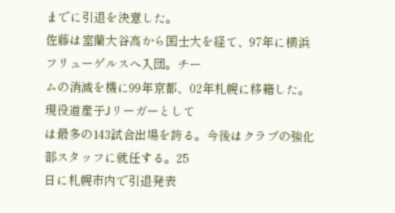までに引退を決意した。
佐藤は室蘭大谷高から国士大を経て、97年に横浜フリューゲルスへ入団。チー
ムの消滅を機に99年京都、02年札幌に移籍した。現役道産子Jリーガーとして
は最多の143試合出場を誇る。今後はクラブの強化部スタッフに就任する。25
日に札幌市内で引退発表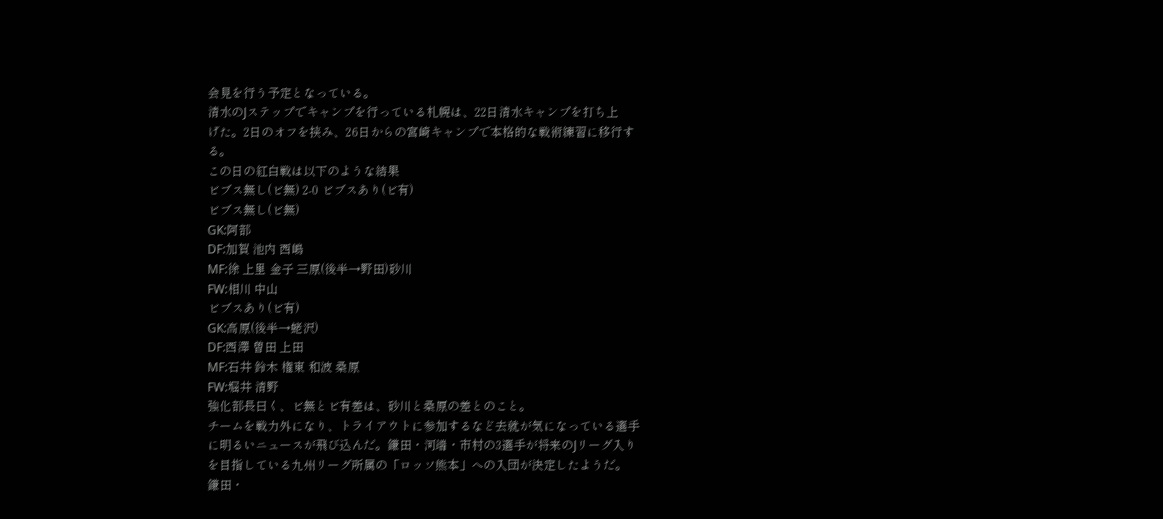会見を行う予定となっている。
清水のJステップでキャンプを行っている札幌は、22日清水キャンプを打ち上
げた。2日のオフを挟み、26日からの宮崎キャンプで本格的な戦術練習に移行す
る。
この日の紅白戦は以下のような結果
ビブス無し(ビ無) 2-0 ビブスあり(ビ有)
ビブス無し(ビ無)
GK:阿部
DF:加賀 池内 西嶋
MF:徐 上里 金子 三原(後半→野田)砂川
FW:相川 中山
ビブスあり(ビ有)
GK:高原(後半→蛯沢)
DF:西澤 曽田 上田
MF:石井 鈴木 権東 和波 桑原
FW:堀井 清野
強化部長曰く、ビ無とビ有差は、砂川と桑原の差とのこと。
チームを戦力外になり、トライアウトに参加するなど去就が気になっている選手
に明るいニュースが飛び込んだ。鎌田・河端・市村の3選手が将来のJリーグ入り
を目指している九州リーグ所属の「ロッソ熊本」への入団が決定したようだ。
鎌田・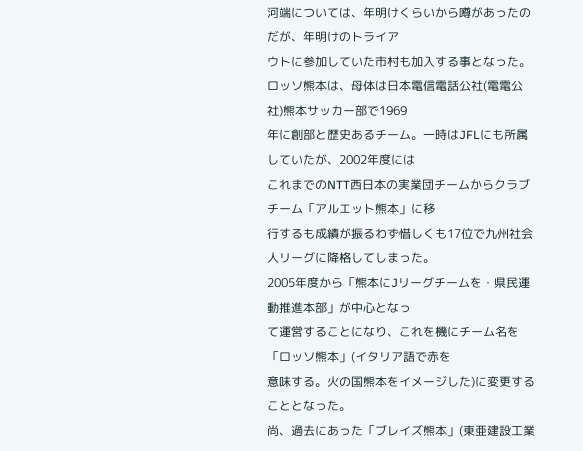河端については、年明けくらいから噂があったのだが、年明けのトライア
ウトに参加していた市村も加入する事となった。
ロッソ熊本は、母体は日本電信電話公社(電電公社)熊本サッカー部で1969
年に創部と歴史あるチーム。一時はJFLにも所属していたが、2002年度には
これまでのNTT西日本の実業団チームからクラブチーム「アルエット熊本」に移
行するも成績が振るわず惜しくも17位で九州社会人リーグに降格してしまった。
2005年度から「熊本にJリーグチームを・県民運動推進本部」が中心となっ
て運営することになり、これを機にチーム名を「ロッソ熊本」(イタリア語で赤を
意味する。火の国熊本をイメージした)に変更することとなった。
尚、過去にあった「ブレイズ熊本」(東亜建設工業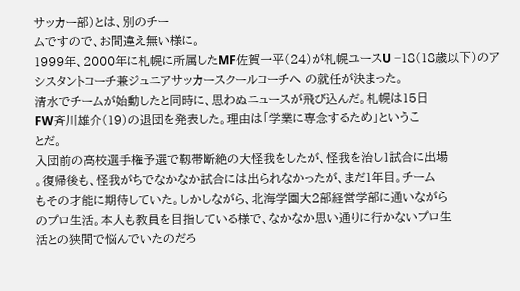サッカー部)とは、別のチー
ムですので、お間違え無い様に。
1999年、2000年に札幌に所属したMF佐賀一平(24)が札幌ユースU −18(18歳以下)のアシスタントコーチ兼ジュニアサッカースクールコーチへ の就任が決まった。
清水でチームが始動したと同時に、思わぬニュースが飛び込んだ。札幌は15日
FW斉川雄介(19)の退団を発表した。理由は「学業に専念するため」というこ
とだ。
入団前の高校選手権予選で靱帯断絶の大怪我をしたが、怪我を治し1試合に出場
。復帰後も、怪我がちでなかなか試合には出られなかったが、まだ1年目。チーム
もその才能に期待していた。しかしながら、北海学園大2部経営学部に通いながら
のプロ生活。本人も教員を目指している様で、なかなか思い通りに行かないプロ生
活との狭間で悩んでいたのだろ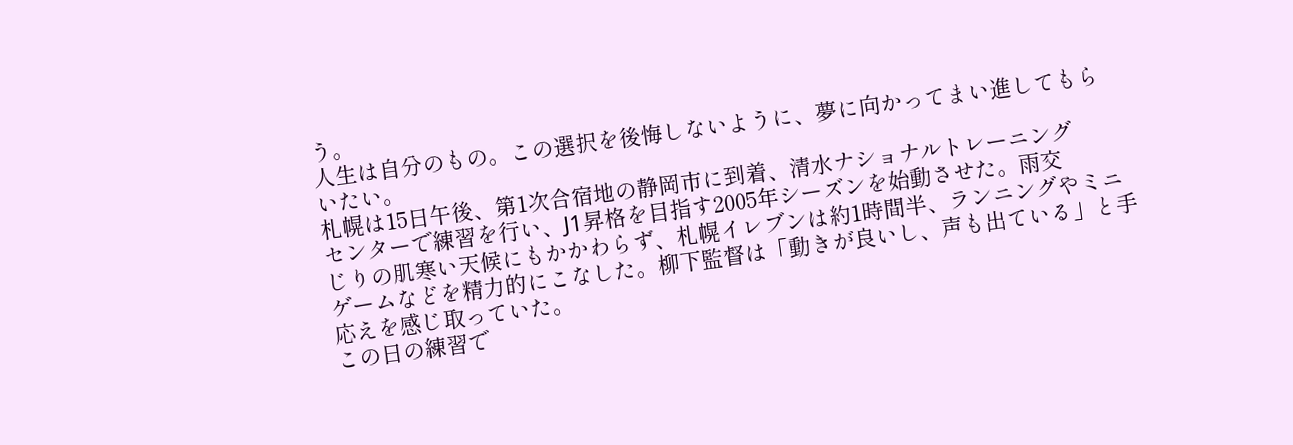う。
人生は自分のもの。この選択を後悔しないように、夢に向かってまい進してもら
いたい。
札幌は15日午後、第1次合宿地の静岡市に到着、清水ナショナルトレーニング
センターで練習を行い、J1昇格を目指す2005年シーズンを始動させた。雨交
じりの肌寒い天候にもかかわらず、札幌イレブンは約1時間半、ランニングやミニ
ゲームなどを精力的にこなした。柳下監督は「動きが良いし、声も出ている」と手
応えを感じ取っていた。
この日の練習で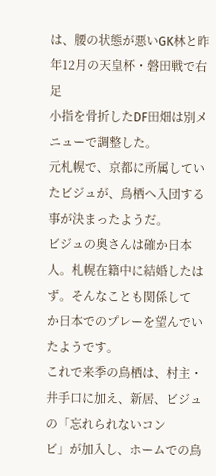は、腰の状態が悪いGK林と昨年12月の天皇杯・磐田戦で右足
小指を骨折したDF田畑は別メニューで調整した。
元札幌で、京都に所属していたビジュが、鳥栖へ入団する事が決まったようだ。
ビジュの奥さんは確か日本人。札幌在籍中に結婚したはず。そんなことも関係して
か日本でのプレーを望んでいたようです。
これで来季の鳥栖は、村主・井手口に加え、新居、ビジュの「忘れられないコン
ビ」が加入し、ホームでの鳥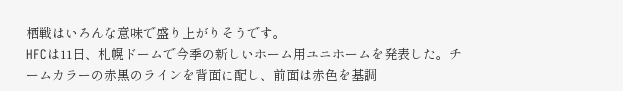栖戦はいろんな意味で盛り上がりそうです。
HFCは11日、札幌ドームで今季の新しいホーム用ユニホームを発表した。チ
ームカラーの赤黒のラインを背面に配し、前面は赤色を基調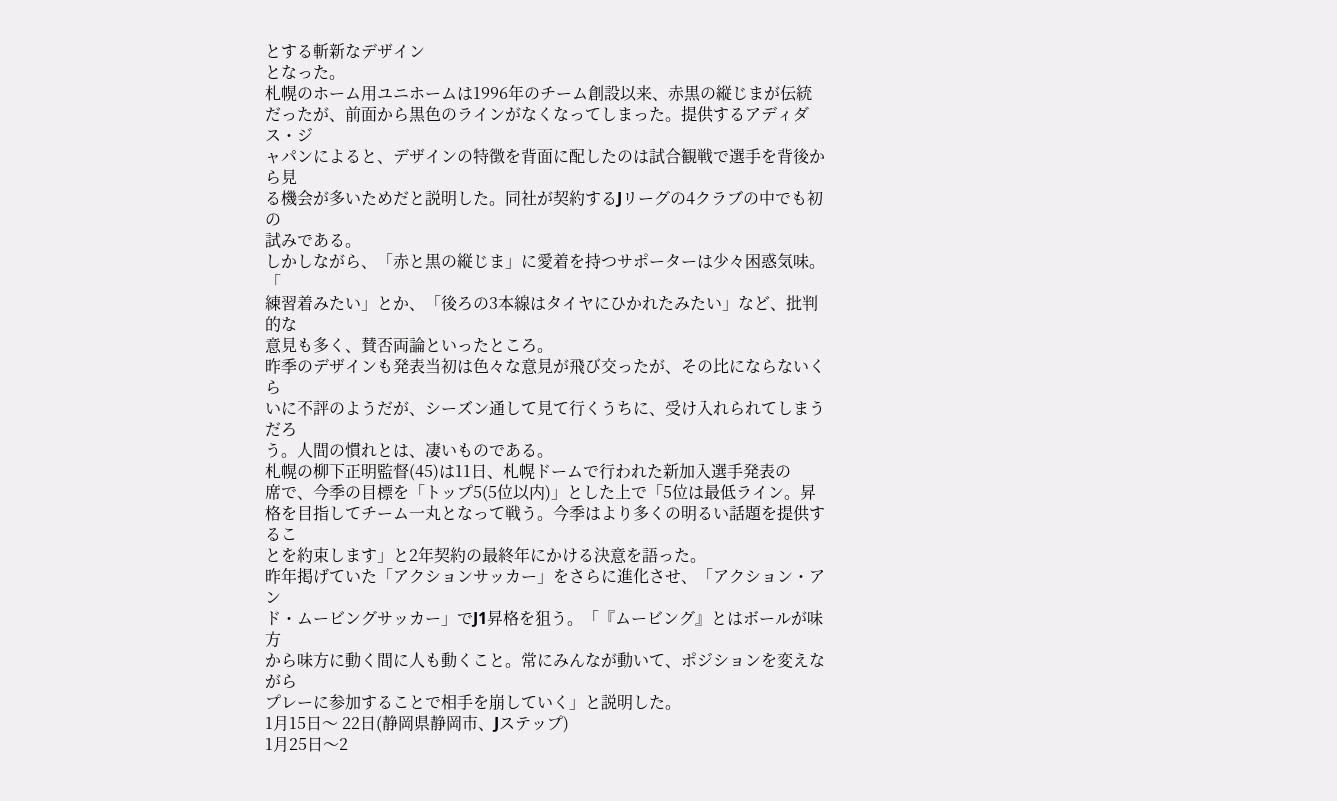とする斬新なデザイン
となった。
札幌のホーム用ユニホームは1996年のチーム創設以来、赤黒の縦じまが伝統
だったが、前面から黒色のラインがなくなってしまった。提供するアディダス・ジ
ャパンによると、デザインの特徴を背面に配したのは試合観戦で選手を背後から見
る機会が多いためだと説明した。同社が契約するJリーグの4クラブの中でも初の
試みである。
しかしながら、「赤と黒の縦じま」に愛着を持つサポーターは少々困惑気味。「
練習着みたい」とか、「後ろの3本線はタイヤにひかれたみたい」など、批判的な
意見も多く、賛否両論といったところ。
昨季のデザインも発表当初は色々な意見が飛び交ったが、その比にならないくら
いに不評のようだが、シーズン通して見て行くうちに、受け入れられてしまうだろ
う。人間の慣れとは、凄いものである。
札幌の柳下正明監督(45)は11日、札幌ドームで行われた新加入選手発表の
席で、今季の目標を「トップ5(5位以内)」とした上で「5位は最低ライン。昇
格を目指してチーム一丸となって戦う。今季はより多くの明るい話題を提供するこ
とを約束します」と2年契約の最終年にかける決意を語った。
昨年掲げていた「アクションサッカー」をさらに進化させ、「アクション・アン
ド・ムービングサッカー」でJ1昇格を狙う。「『ムービング』とはボールが味方
から味方に動く間に人も動くこと。常にみんなが動いて、ポジションを変えながら
プレーに参加することで相手を崩していく」と説明した。
1月15日〜 22日(静岡県静岡市、Jステップ)
1月25日〜2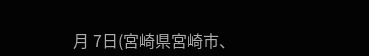月 7日(宮崎県宮崎市、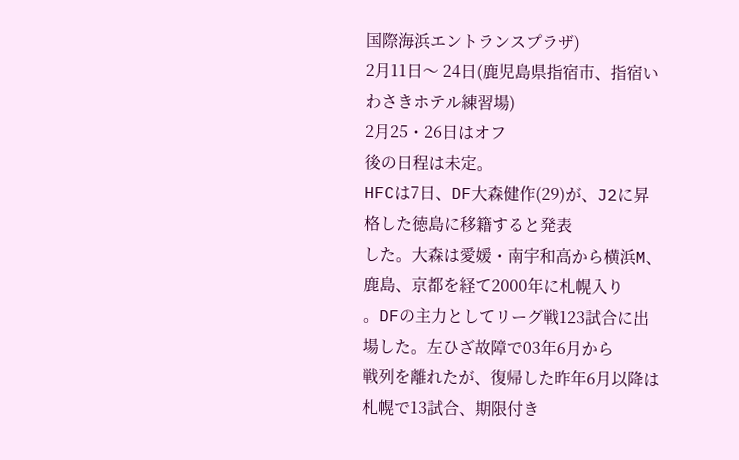国際海浜エントランスプラザ)
2月11日〜 24日(鹿児島県指宿市、指宿いわさきホテル練習場)
2月25・26日はオフ
後の日程は未定。
HFCは7日、DF大森健作(29)が、J2に昇格した徳島に移籍すると発表
した。大森は愛媛・南宇和高から横浜M、鹿島、京都を経て2000年に札幌入り
。DFの主力としてリーグ戦123試合に出場した。左ひざ故障で03年6月から
戦列を離れたが、復帰した昨年6月以降は札幌で13試合、期限付き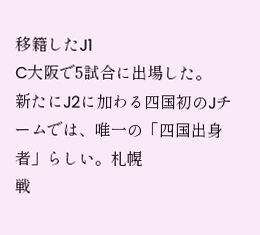移籍したJ1
C大阪で5試合に出場した。
新たにJ2に加わる四国初のJチームでは、唯一の「四国出身者」らしい。札幌
戦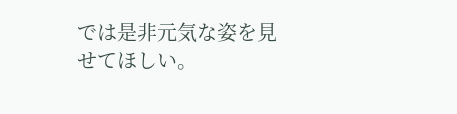では是非元気な姿を見せてほしい。